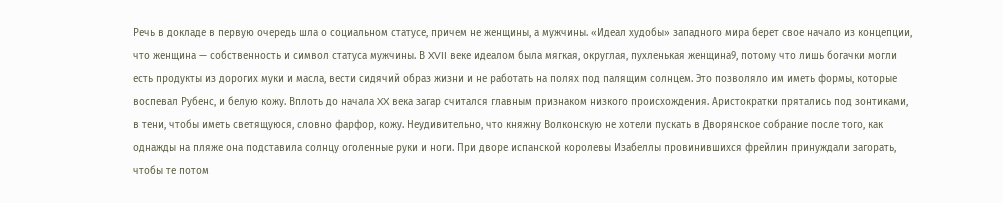Речь в докладе в первую очередь шла о социальном статусе, причем не женщины, а мужчины. «Идеал худобы» западного мира берет свое начало из концепции, что женщина — собственность и символ статуса мужчины. В XVII веке идеалом была мягкая, округлая, пухленькая женщина9, потому что лишь богачки могли есть продукты из дорогих муки и масла, вести сидячий образ жизни и не работать на полях под палящим солнцем. Это позволяло им иметь формы, которые воспевал Рубенс, и белую кожу. Вплоть до начала XX века загар считался главным признаком низкого происхождения. Аристократки прятались под зонтиками, в тени, чтобы иметь светящуюся, словно фарфор, кожу. Неудивительно, что княжну Волконскую не хотели пускать в Дворянское собрание после того, как однажды на пляже она подставила солнцу оголенные руки и ноги. При дворе испанской королевы Изабеллы провинившихся фрейлин принуждали загорать, чтобы те потом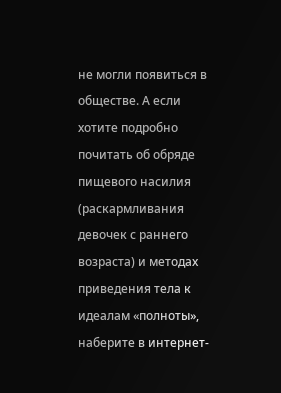не могли появиться в обществе. А если хотите подробно почитать об обряде пищевого насилия (раскармливания девочек с раннего возраста) и методах приведения тела к идеалам «полноты», наберите в интернет-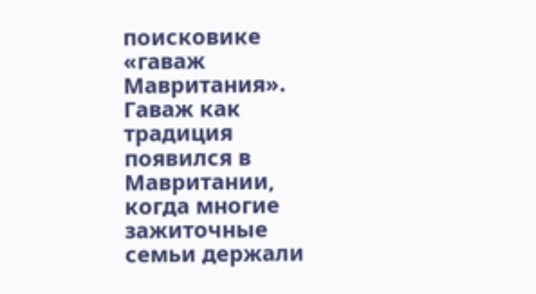поисковике «гаваж Мавритания». Гаваж как традиция появился в Мавритании, когда многие зажиточные семьи держали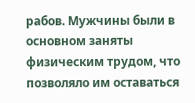рабов. Мужчины были в основном заняты физическим трудом, что позволяло им оставаться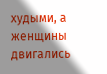худыми, а женщины двигались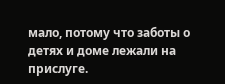мало, потому что заботы о детях и доме лежали на прислуге.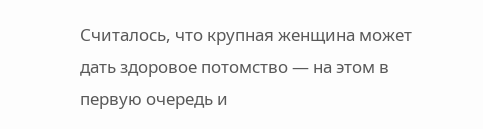Считалось, что крупная женщина может дать здоровое потомство — на этом в первую очередь и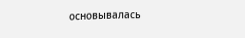основывалась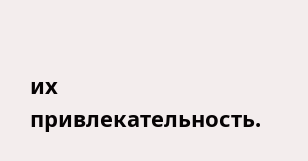их привлекательность.